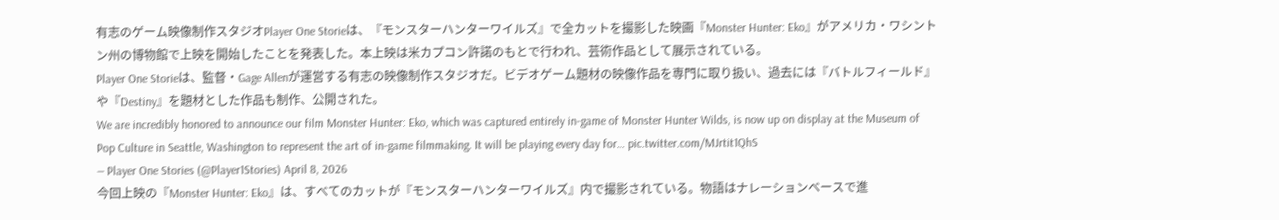有志のゲーム映像制作スタジオPlayer One Storieは、『モンスターハンターワイルズ』で全カットを撮影した映画『Monster Hunter: Eko』がアメリカ・ワシントン州の博物館で上映を開始したことを発表した。本上映は米カプコン許諾のもとで行われ、芸術作品として展示されている。
Player One Storieは、監督・Gage Allenが運営する有志の映像制作スタジオだ。ビデオゲーム題材の映像作品を専門に取り扱い、過去には『バトルフィールド』や『Destiny』を題材とした作品も制作、公開された。
We are incredibly honored to announce our film Monster Hunter: Eko, which was captured entirely in-game of Monster Hunter Wilds, is now up on display at the Museum of Pop Culture in Seattle, Washington to represent the art of in-game filmmaking. It will be playing every day for… pic.twitter.com/MJrtit1QhS
— Player One Stories (@Player1Stories) April 8, 2026
今回上映の『Monster Hunter: Eko』は、すべてのカットが『モンスターハンターワイルズ』内で撮影されている。物語はナレーションベースで進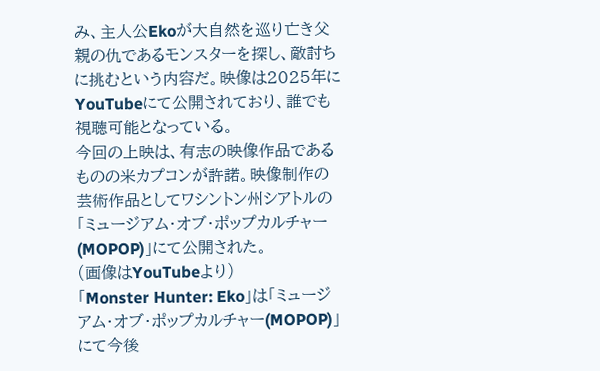み、主人公Ekoが大自然を巡り亡き父親の仇であるモンスターを探し、敵討ちに挑むという内容だ。映像は2025年にYouTubeにて公開されており、誰でも視聴可能となっている。
今回の上映は、有志の映像作品であるものの米カプコンが許諾。映像制作の芸術作品としてワシントン州シアトルの「ミュージアム・オブ・ポップカルチャー(MOPOP)」にて公開された。
(画像はYouTubeより)
「Monster Hunter: Eko」は「ミュージアム・オブ・ポップカルチャー(MOPOP)」にて今後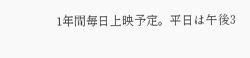1年間毎日上映予定。平日は午後3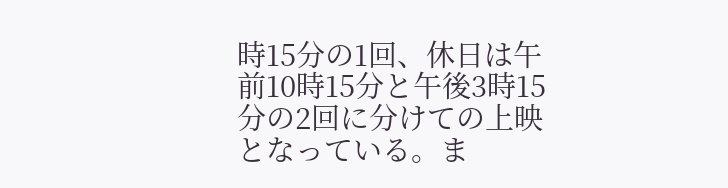時15分の1回、休日は午前10時15分と午後3時15分の2回に分けての上映となっている。ま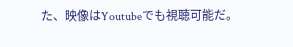た、映像はYoutubeでも視聴可能だ。